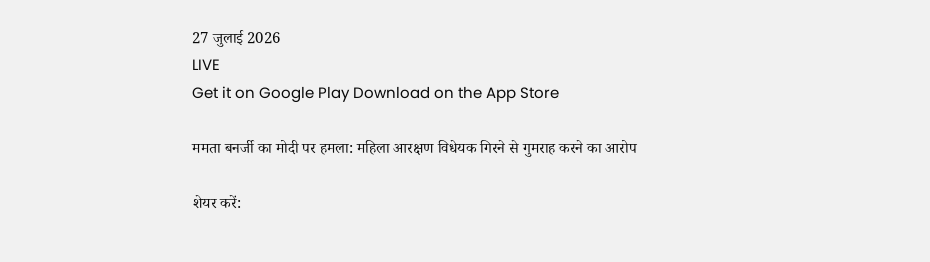27 जुलाई 2026
LIVE
Get it on Google Play Download on the App Store

ममता बनर्जी का मोदी पर हमला: महिला आरक्षण विधेयक गिरने से गुमराह करने का आरोप

शेयर करें: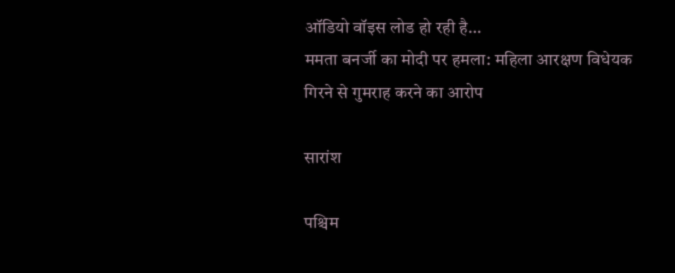ऑडियो वॉइस लोड हो रही है…
ममता बनर्जी का मोदी पर हमला: महिला आरक्षण विधेयक गिरने से गुमराह करने का आरोप

सारांश

पश्चिम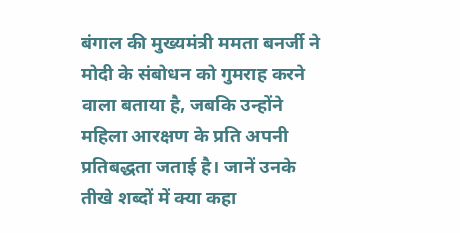बंगाल की मुख्यमंत्री ममता बनर्जी ने मोदी के संबोधन को गुमराह करने वाला बताया है, जबकि उन्होंने महिला आरक्षण के प्रति अपनी प्रतिबद्धता जताई है। जानें उनके तीखे शब्दों में क्या कहा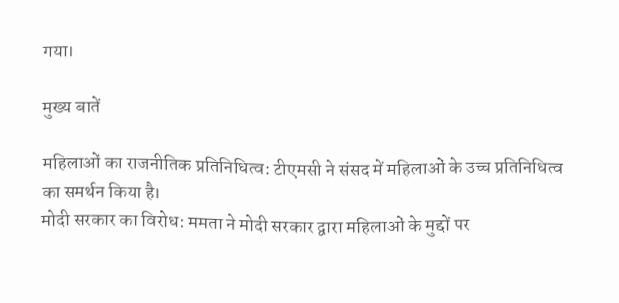गया।

मुख्य बातें

महिलाओं का राजनीतिक प्रतिनिधित्व: टीएमसी ने संसद में महिलाओं के उच्च प्रतिनिधित्व का समर्थन किया है।
मोदी सरकार का विरोध: ममता ने मोदी सरकार द्वारा महिलाओं के मुद्दों पर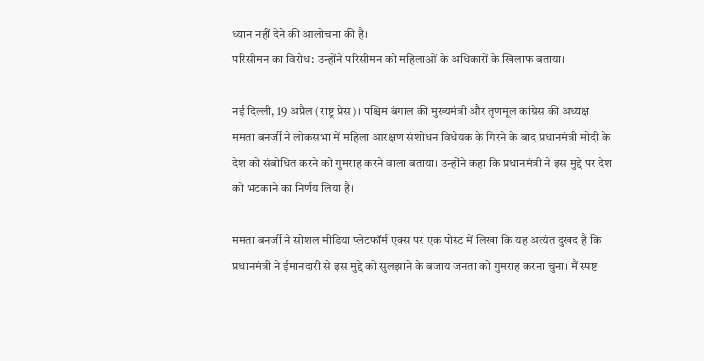ध्यान नहीं देने की आलोचना की है।
परिसीमन का विरोध: उन्होंने परिसीमन को महिलाओं के अधिकारों के खिलाफ बताया।

नई दिल्ली, 19 अप्रैल (राष्ट्र प्रेस)। पश्चिम बंगाल की मुख्यमंत्री और तृणमूल कांग्रेस की अध्यक्ष ममता बनर्जी ने लोकसभा में महिला आरक्षण संशोधन विधेयक के गिरने के बाद प्रधानमंत्री मोदी के देश को संबोधित करने को गुमराह करने वाला बताया। उन्होंने कहा कि प्रधानमंत्री ने इस मुद्दे पर देश को भटकाने का निर्णय लिया है।

ममता बनर्जी ने सोशल मीडिया प्लेटफॉर्म एक्स पर एक पोस्ट में लिखा कि यह अत्यंत दुखद है कि प्रधानमंत्री ने ईमानदारी से इस मुद्दे को सुलझाने के बजाय जनता को गुमराह करना चुना। मैं स्पष्ट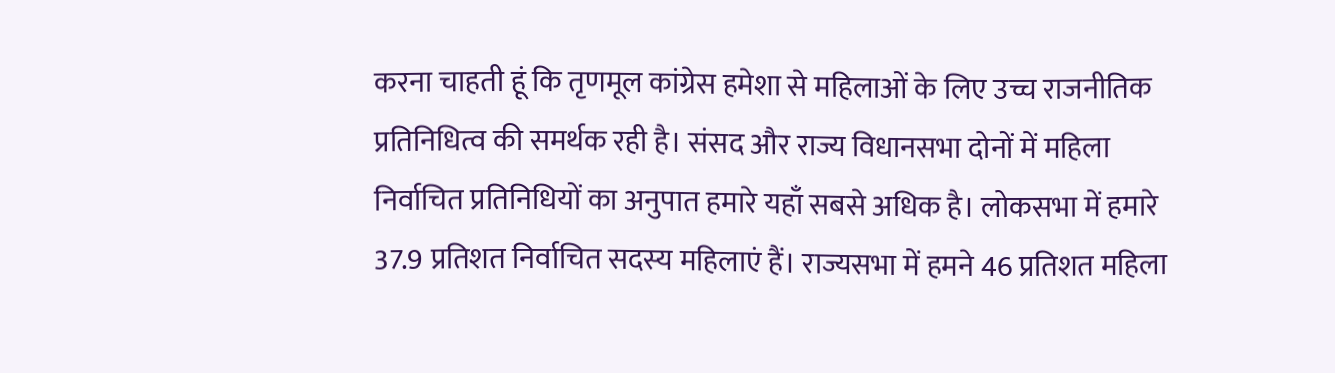करना चाहती हूं कि तृणमूल कांग्रेस हमेशा से महिलाओं के लिए उच्च राजनीतिक प्रतिनिधित्व की समर्थक रही है। संसद और राज्य विधानसभा दोनों में महिला निर्वाचित प्रतिनिधियों का अनुपात हमारे यहाँ सबसे अधिक है। लोकसभा में हमारे 37.9 प्रतिशत निर्वाचित सदस्य महिलाएं हैं। राज्यसभा में हमने 46 प्रतिशत महिला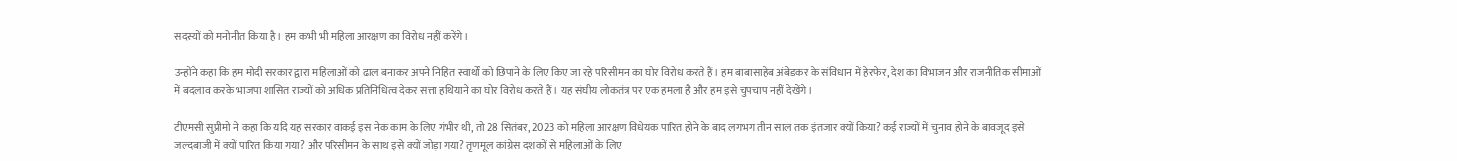सदस्यों को मनोनीत किया है। हम कभी भी महिला आरक्षण का विरोध नहीं करेंगे।

उन्होंने कहा कि हम मोदी सरकार द्वारा महिलाओं को ढाल बनाकर अपने निहित स्वार्थों को छिपाने के लिए किए जा रहे परिसीमन का घोर विरोध करते हैं। हम बाबासाहेब अंबेडकर के संविधान में हेरफेर, देश का विभाजन और राजनीतिक सीमाओं में बदलाव करके भाजपा शासित राज्यों को अधिक प्रतिनिधित्व देकर सत्ता हथियाने का घोर विरोध करते हैं। यह संघीय लोकतंत्र पर एक हमला है और हम इसे चुपचाप नहीं देखेंगे।

टीएमसी सुप्रीमो ने कहा कि यदि यह सरकार वाकई इस नेक काम के लिए गंभीर थी, तो 28 सितंबर, 2023 को महिला आरक्षण विधेयक पारित होने के बाद लगभग तीन साल तक इंतजार क्यों किया? कई राज्यों में चुनाव होने के बावजूद इसे जल्दबाजी में क्यों पारित किया गया? और परिसीमन के साथ इसे क्यों जोड़ा गया? तृणमूल कांग्रेस दशकों से महिलाओं के लिए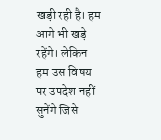खड़ी रही है। हम आगे भी खड़े रहेंगे। लेकिन हम उस विषय पर उपदेश नहीं सुनेंगे जिसे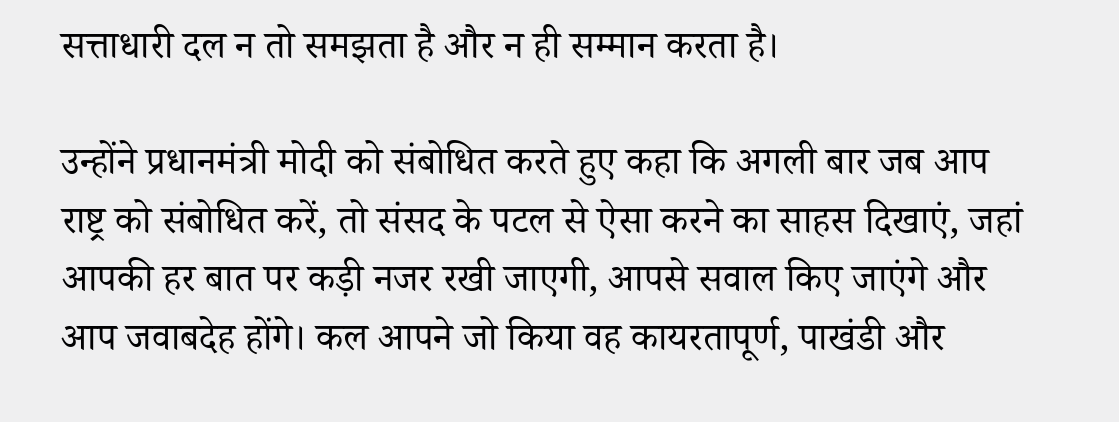सत्ताधारी दल न तो समझता है और न ही सम्मान करता है।

उन्होंने प्रधानमंत्री मोदी को संबोधित करते हुए कहा कि अगली बार जब आप राष्ट्र को संबोधित करें, तो संसद के पटल से ऐसा करने का साहस दिखाएं, जहां आपकी हर बात पर कड़ी नजर रखी जाएगी, आपसे सवाल किए जाएंगे और आप जवाबदेह होंगे। कल आपने जो किया वह कायरतापूर्ण, पाखंडी और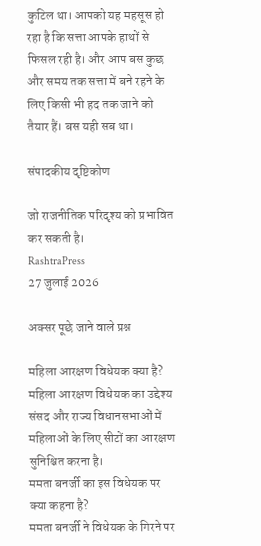कुटिल था। आपको यह महसूस हो रहा है कि सत्ता आपके हाथों से फिसल रही है। और आप बस कुछ और समय तक सत्ता में बने रहने के लिए किसी भी हद तक जाने को तैयार हैं। बस यही सब था।

संपादकीय दृष्टिकोण

जो राजनीतिक परिदृश्य को प्रभावित कर सकती है।
RashtraPress
27 जुलाई 2026

अक्सर पूछे जाने वाले प्रश्न

महिला आरक्षण विधेयक क्या है?
महिला आरक्षण विधेयक का उद्देश्य संसद और राज्य विधानसभाओं में महिलाओं के लिए सीटों का आरक्षण सुनिश्चित करना है।
ममता बनर्जी का इस विधेयक पर क्या कहना है?
ममता बनर्जी ने विधेयक के गिरने पर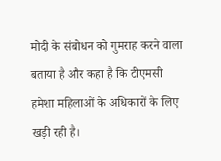मोदी के संबोधन को गुमराह करने वाला बताया है और कहा है कि टीएमसी हमेशा महिलाओं के अधिकारों के लिए खड़ी रही है।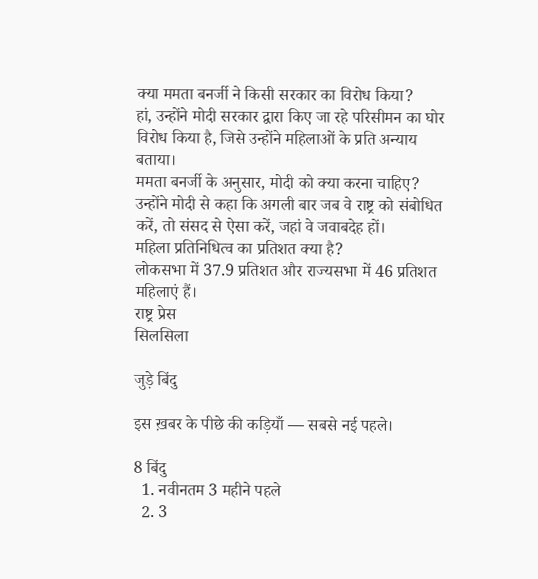क्या ममता बनर्जी ने किसी सरकार का विरोध किया?
हां, उन्होंने मोदी सरकार द्वारा किए जा रहे परिसीमन का घोर विरोध किया है, जिसे उन्होंने महिलाओं के प्रति अन्याय बताया।
ममता बनर्जी के अनुसार, मोदी को क्या करना चाहिए?
उन्होंने मोदी से कहा कि अगली बार जब वे राष्ट्र को संबोधित करें, तो संसद से ऐसा करें, जहां वे जवाबदेह हों।
महिला प्रतिनिधित्व का प्रतिशत क्या है?
लोकसभा में 37.9 प्रतिशत और राज्यसभा में 46 प्रतिशत महिलाएं हैं।
राष्ट्र प्रेस
सिलसिला

जुड़े बिंदु

इस ख़बर के पीछे की कड़ियाँ — सबसे नई पहले।

8 बिंदु
  1. नवीनतम 3 महीने पहले
  2. 3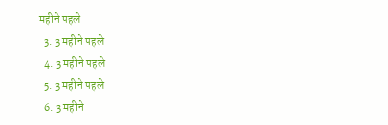महीने पहले
  3. 3 महीने पहले
  4. 3 महीने पहले
  5. 3 महीने पहले
  6. 3 महीने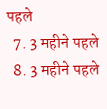पहले
  7. 3 महीने पहले
  8. 3 महीने पहले